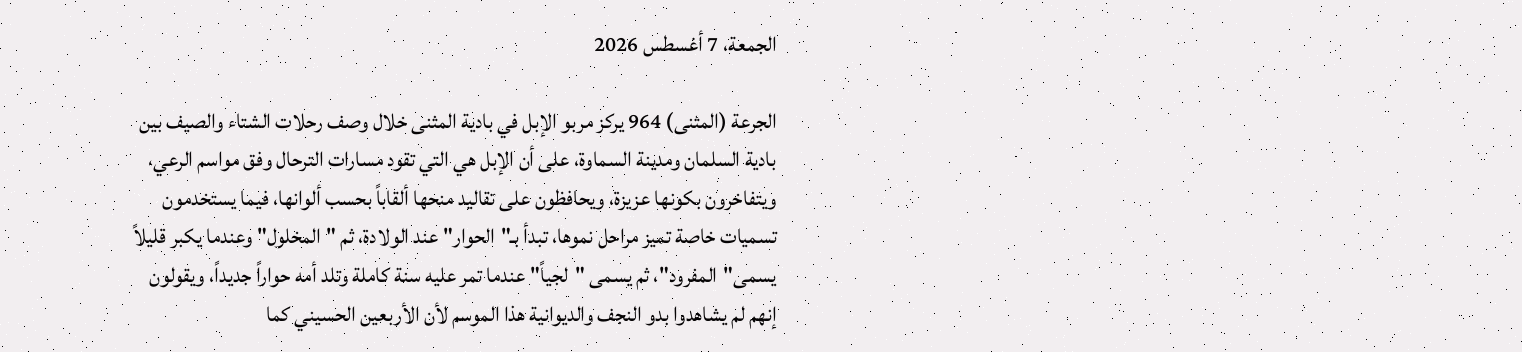الجمعة، 7 أغسطس 2026

الجرعة (المثنى) 964 يركز مربو الإبل في بادية المثنى خلال وصف رحلات الشتاء والصيف بين بادية السلمان ومدينة السماوة، على أن الإبل هي التي تقود مسارات الترحال وفق مواسم الرعي، ويتفاخرون بكونها عزيزة، ويحافظون على تقاليد منحها ألقاباً بحسب ألوانها، فيما يستخدمون تسميات خاصة تميز مراحل نموها، تبدأ بـ"الحوار" عند الولادة، ثم "المخلول" وعندما يكبر قليلاً يسمى"المفرود"، ثم يسمى "لجياً" عندما تمر عليه سنة كاملة وتلد أمه حواراً جديداً، ويقولون إنهم لم يشاهدوا بدو النجف والديوانية هذا الموسم لأن الأربعين الحسيني كما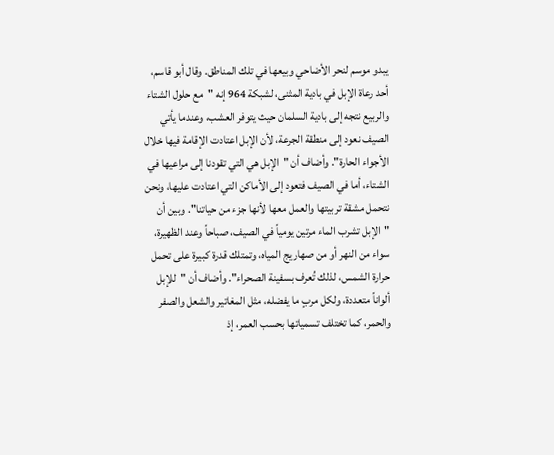يبدو موسم لنحر الأضاحي وبيعها في تلك المناطق. وقال أبو قاسم، أحد رعاة الإبل في بادية المثنى، لشبكة 964 إنه "مع حلول الشتاء والربيع نتجه إلى بادية السلمان حيث يتوفر العشب، وعندما يأتي الصيف نعود إلى منطقة الجرعة، لأن الإبل اعتادت الإقامة فيها خلال الأجواء الحارة". وأضاف أن "الإبل هي التي تقودنا إلى مراعيها في الشتاء، أما في الصيف فتعود إلى الأماكن التي اعتادت عليها، ونحن نتحمل مشقة تربيتها والعمل معها لأنها جزء من حياتنا". وبين أن "الإبل تشرب الماء مرتين يومياً في الصيف، صباحاً وعند الظهيرة، سواء من النهر أو من صهاريج المياه، وتمتلك قدرة كبيرة على تحمل حرارة الشمس، لذلك تُعرف بسفينة الصحراء". وأضاف أن "للإبل ألواناً متعددة، ولكل مربٍ ما يفضله، مثل المغاتير والشعل والصفر والحمر، كما تختلف تسمياتها بحسب العمر، إذ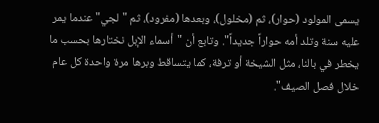يسمى المولود (حوار)، ثم (مخلول)، وبعدها (مفرود)، ثم "لجي" عندما يمر عليه سنة وتلد أمه حواراً جديداً". وتابع أن "أسماء الإبل نختارها بحسب ما يخطر في بالنا، مثل الشيخة أو ترفة، كما يتساقط وبرها مرة واحدة كل عام خلال فصل الصيف".